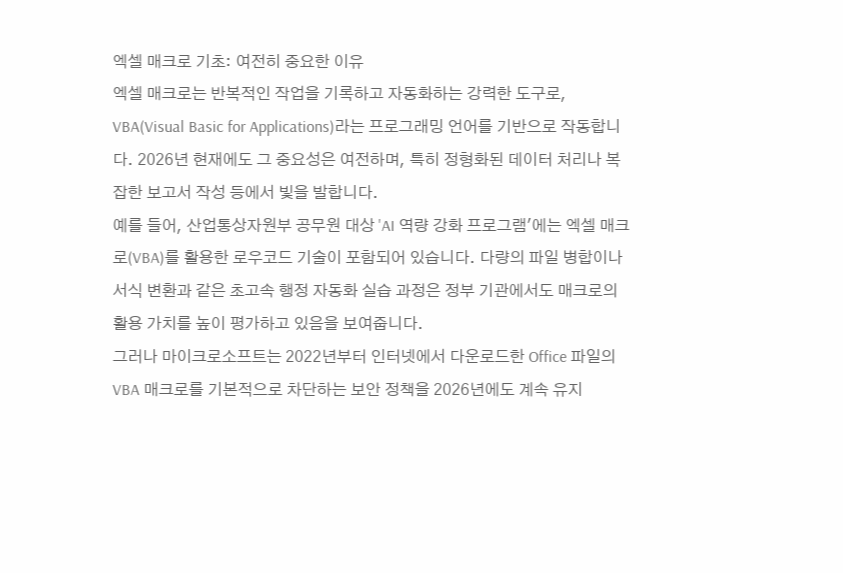엑셀 매크로 기초: 여전히 중요한 이유
엑셀 매크로는 반복적인 작업을 기록하고 자동화하는 강력한 도구로, VBA(Visual Basic for Applications)라는 프로그래밍 언어를 기반으로 작동합니다. 2026년 현재에도 그 중요성은 여전하며, 특히 정형화된 데이터 처리나 복잡한 보고서 작성 등에서 빛을 발합니다.
예를 들어, 산업통상자원부 공무원 대상 'AI 역량 강화 프로그램'에는 엑셀 매크로(VBA)를 활용한 로우코드 기술이 포함되어 있습니다. 다량의 파일 병합이나 서식 변환과 같은 초고속 행정 자동화 실습 과정은 정부 기관에서도 매크로의 활용 가치를 높이 평가하고 있음을 보여줍니다.
그러나 마이크로소프트는 2022년부터 인터넷에서 다운로드한 Office 파일의 VBA 매크로를 기본적으로 차단하는 보안 정책을 2026년에도 계속 유지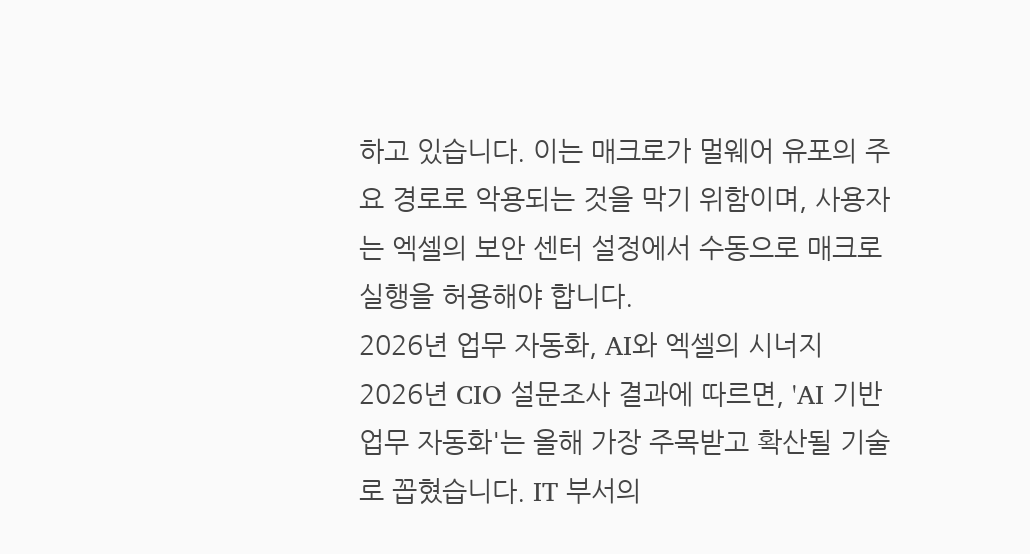하고 있습니다. 이는 매크로가 멀웨어 유포의 주요 경로로 악용되는 것을 막기 위함이며, 사용자는 엑셀의 보안 센터 설정에서 수동으로 매크로 실행을 허용해야 합니다.
2026년 업무 자동화, AI와 엑셀의 시너지
2026년 CIO 설문조사 결과에 따르면, 'AI 기반 업무 자동화'는 올해 가장 주목받고 확산될 기술로 꼽혔습니다. IT 부서의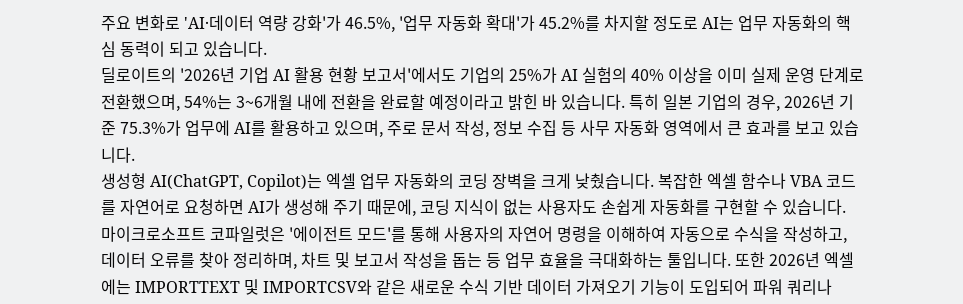주요 변화로 'AI·데이터 역량 강화'가 46.5%, '업무 자동화 확대'가 45.2%를 차지할 정도로 AI는 업무 자동화의 핵심 동력이 되고 있습니다.
딜로이트의 '2026년 기업 AI 활용 현황 보고서'에서도 기업의 25%가 AI 실험의 40% 이상을 이미 실제 운영 단계로 전환했으며, 54%는 3~6개월 내에 전환을 완료할 예정이라고 밝힌 바 있습니다. 특히 일본 기업의 경우, 2026년 기준 75.3%가 업무에 AI를 활용하고 있으며, 주로 문서 작성, 정보 수집 등 사무 자동화 영역에서 큰 효과를 보고 있습니다.
생성형 AI(ChatGPT, Copilot)는 엑셀 업무 자동화의 코딩 장벽을 크게 낮췄습니다. 복잡한 엑셀 함수나 VBA 코드를 자연어로 요청하면 AI가 생성해 주기 때문에, 코딩 지식이 없는 사용자도 손쉽게 자동화를 구현할 수 있습니다.
마이크로소프트 코파일럿은 '에이전트 모드'를 통해 사용자의 자연어 명령을 이해하여 자동으로 수식을 작성하고, 데이터 오류를 찾아 정리하며, 차트 및 보고서 작성을 돕는 등 업무 효율을 극대화하는 툴입니다. 또한 2026년 엑셀에는 IMPORTTEXT 및 IMPORTCSV와 같은 새로운 수식 기반 데이터 가져오기 기능이 도입되어 파워 쿼리나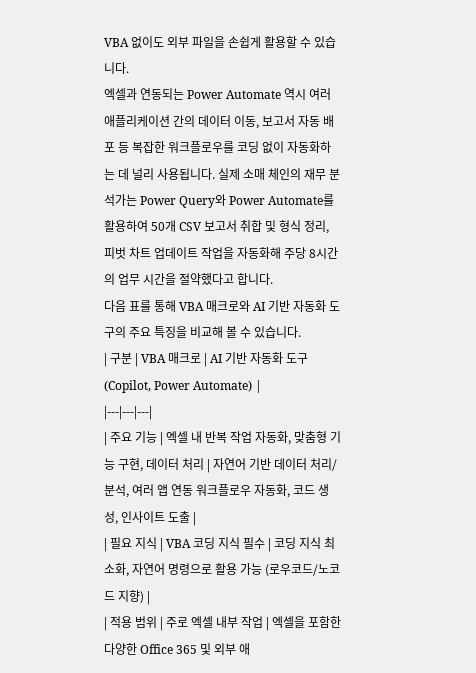VBA 없이도 외부 파일을 손쉽게 활용할 수 있습니다.
엑셀과 연동되는 Power Automate 역시 여러 애플리케이션 간의 데이터 이동, 보고서 자동 배포 등 복잡한 워크플로우를 코딩 없이 자동화하는 데 널리 사용됩니다. 실제 소매 체인의 재무 분석가는 Power Query와 Power Automate를 활용하여 50개 CSV 보고서 취합 및 형식 정리, 피벗 차트 업데이트 작업을 자동화해 주당 8시간의 업무 시간을 절약했다고 합니다.
다음 표를 통해 VBA 매크로와 AI 기반 자동화 도구의 주요 특징을 비교해 볼 수 있습니다.
| 구분 | VBA 매크로 | AI 기반 자동화 도구 (Copilot, Power Automate) |
|---|---|---|
| 주요 기능 | 엑셀 내 반복 작업 자동화, 맞춤형 기능 구현, 데이터 처리 | 자연어 기반 데이터 처리/분석, 여러 앱 연동 워크플로우 자동화, 코드 생성, 인사이트 도출 |
| 필요 지식 | VBA 코딩 지식 필수 | 코딩 지식 최소화, 자연어 명령으로 활용 가능 (로우코드/노코드 지향) |
| 적용 범위 | 주로 엑셀 내부 작업 | 엑셀을 포함한 다양한 Office 365 및 외부 애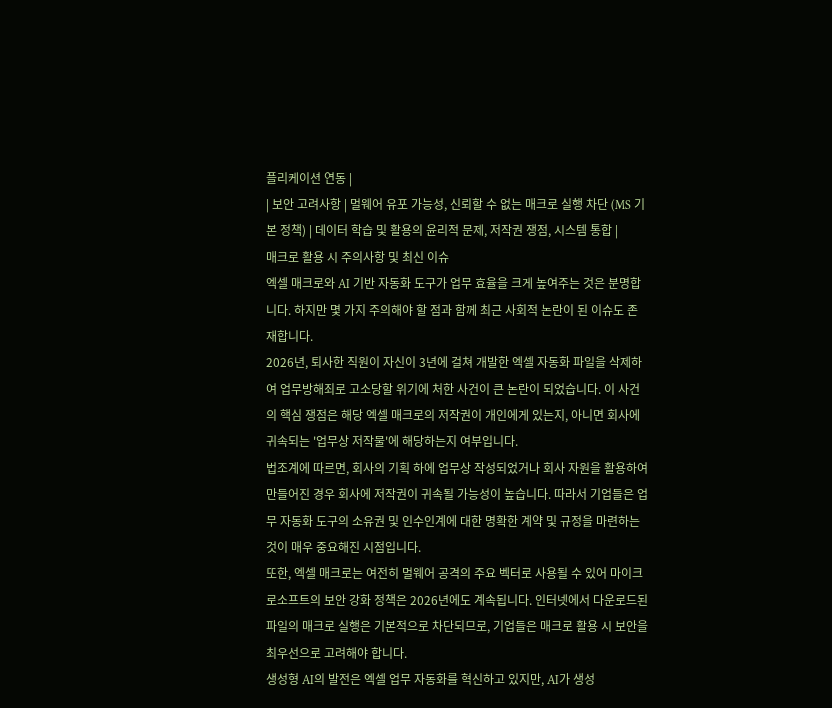플리케이션 연동 |
| 보안 고려사항 | 멀웨어 유포 가능성, 신뢰할 수 없는 매크로 실행 차단 (MS 기본 정책) | 데이터 학습 및 활용의 윤리적 문제, 저작권 쟁점, 시스템 통합 |
매크로 활용 시 주의사항 및 최신 이슈
엑셀 매크로와 AI 기반 자동화 도구가 업무 효율을 크게 높여주는 것은 분명합니다. 하지만 몇 가지 주의해야 할 점과 함께 최근 사회적 논란이 된 이슈도 존재합니다.
2026년, 퇴사한 직원이 자신이 3년에 걸쳐 개발한 엑셀 자동화 파일을 삭제하여 업무방해죄로 고소당할 위기에 처한 사건이 큰 논란이 되었습니다. 이 사건의 핵심 쟁점은 해당 엑셀 매크로의 저작권이 개인에게 있는지, 아니면 회사에 귀속되는 '업무상 저작물'에 해당하는지 여부입니다.
법조계에 따르면, 회사의 기획 하에 업무상 작성되었거나 회사 자원을 활용하여 만들어진 경우 회사에 저작권이 귀속될 가능성이 높습니다. 따라서 기업들은 업무 자동화 도구의 소유권 및 인수인계에 대한 명확한 계약 및 규정을 마련하는 것이 매우 중요해진 시점입니다.
또한, 엑셀 매크로는 여전히 멀웨어 공격의 주요 벡터로 사용될 수 있어 마이크로소프트의 보안 강화 정책은 2026년에도 계속됩니다. 인터넷에서 다운로드된 파일의 매크로 실행은 기본적으로 차단되므로, 기업들은 매크로 활용 시 보안을 최우선으로 고려해야 합니다.
생성형 AI의 발전은 엑셀 업무 자동화를 혁신하고 있지만, AI가 생성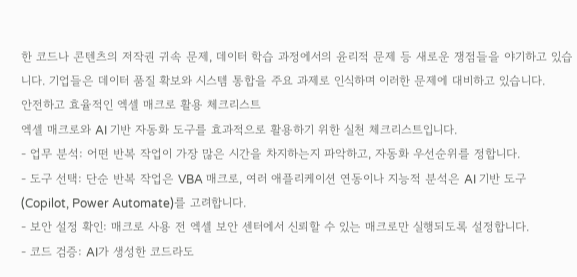한 코드나 콘텐츠의 저작권 귀속 문제, 데이터 학습 과정에서의 윤리적 문제 등 새로운 쟁점들을 야기하고 있습니다. 기업들은 데이터 품질 확보와 시스템 통합을 주요 과제로 인식하며 이러한 문제에 대비하고 있습니다.
안전하고 효율적인 엑셀 매크로 활용 체크리스트
엑셀 매크로와 AI 기반 자동화 도구를 효과적으로 활용하기 위한 실천 체크리스트입니다.
- 업무 분석: 어떤 반복 작업이 가장 많은 시간을 차지하는지 파악하고, 자동화 우선순위를 정합니다.
- 도구 선택: 단순 반복 작업은 VBA 매크로, 여러 애플리케이션 연동이나 지능적 분석은 AI 기반 도구(Copilot, Power Automate)를 고려합니다.
- 보안 설정 확인: 매크로 사용 전 엑셀 보안 센터에서 신뢰할 수 있는 매크로만 실행되도록 설정합니다.
- 코드 검증: AI가 생성한 코드라도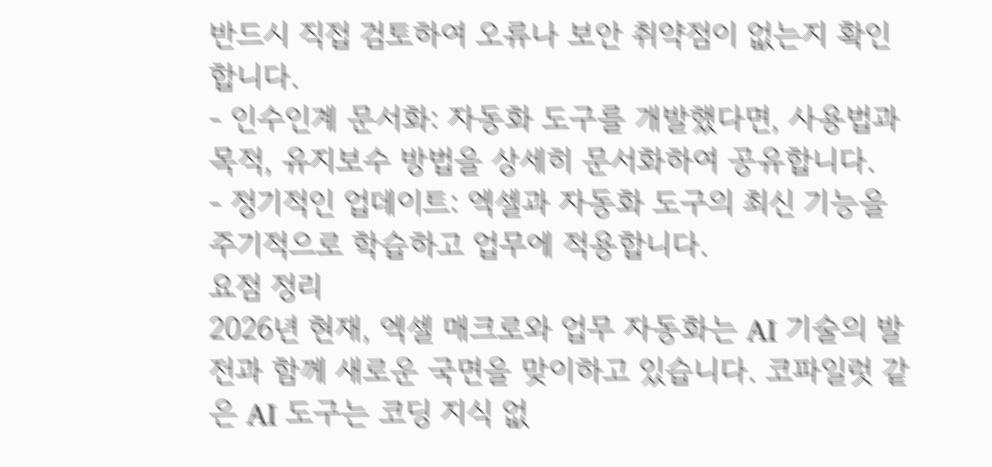반드시 직접 검토하여 오류나 보안 취약점이 없는지 확인합니다.
- 인수인계 문서화: 자동화 도구를 개발했다면, 사용법과 목적, 유지보수 방법을 상세히 문서화하여 공유합니다.
- 정기적인 업데이트: 엑셀과 자동화 도구의 최신 기능을 주기적으로 학습하고 업무에 적용합니다.
요점 정리
2026년 현재, 엑셀 매크로와 업무 자동화는 AI 기술의 발전과 함께 새로운 국면을 맞이하고 있습니다. 코파일럿 같은 AI 도구는 코딩 지식 없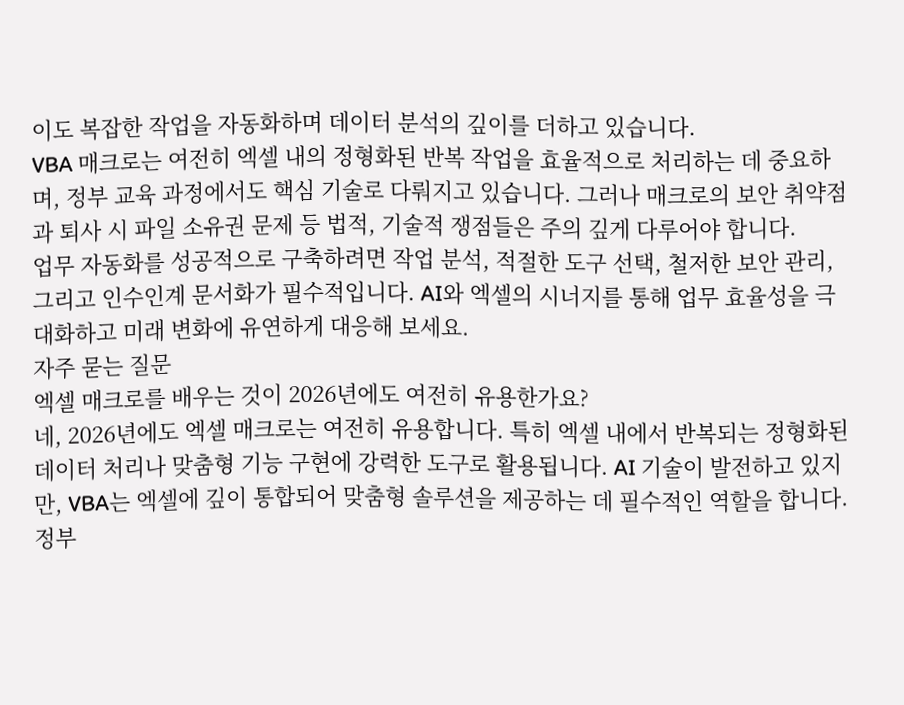이도 복잡한 작업을 자동화하며 데이터 분석의 깊이를 더하고 있습니다.
VBA 매크로는 여전히 엑셀 내의 정형화된 반복 작업을 효율적으로 처리하는 데 중요하며, 정부 교육 과정에서도 핵심 기술로 다뤄지고 있습니다. 그러나 매크로의 보안 취약점과 퇴사 시 파일 소유권 문제 등 법적, 기술적 쟁점들은 주의 깊게 다루어야 합니다.
업무 자동화를 성공적으로 구축하려면 작업 분석, 적절한 도구 선택, 철저한 보안 관리, 그리고 인수인계 문서화가 필수적입니다. AI와 엑셀의 시너지를 통해 업무 효율성을 극대화하고 미래 변화에 유연하게 대응해 보세요.
자주 묻는 질문
엑셀 매크로를 배우는 것이 2026년에도 여전히 유용한가요?
네, 2026년에도 엑셀 매크로는 여전히 유용합니다. 특히 엑셀 내에서 반복되는 정형화된 데이터 처리나 맞춤형 기능 구현에 강력한 도구로 활용됩니다. AI 기술이 발전하고 있지만, VBA는 엑셀에 깊이 통합되어 맞춤형 솔루션을 제공하는 데 필수적인 역할을 합니다. 정부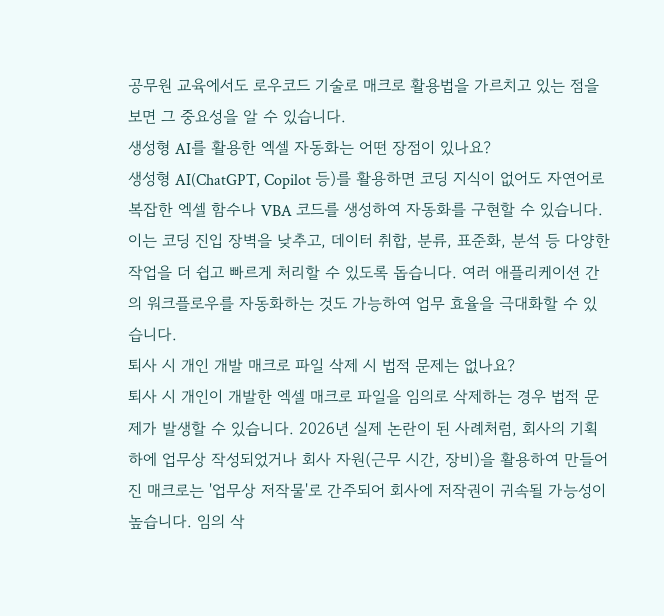공무원 교육에서도 로우코드 기술로 매크로 활용법을 가르치고 있는 점을 보면 그 중요성을 알 수 있습니다.
생성형 AI를 활용한 엑셀 자동화는 어떤 장점이 있나요?
생성형 AI(ChatGPT, Copilot 등)를 활용하면 코딩 지식이 없어도 자연어로 복잡한 엑셀 함수나 VBA 코드를 생성하여 자동화를 구현할 수 있습니다. 이는 코딩 진입 장벽을 낮추고, 데이터 취합, 분류, 표준화, 분석 등 다양한 작업을 더 쉽고 빠르게 처리할 수 있도록 돕습니다. 여러 애플리케이션 간의 워크플로우를 자동화하는 것도 가능하여 업무 효율을 극대화할 수 있습니다.
퇴사 시 개인 개발 매크로 파일 삭제 시 법적 문제는 없나요?
퇴사 시 개인이 개발한 엑셀 매크로 파일을 임의로 삭제하는 경우 법적 문제가 발생할 수 있습니다. 2026년 실제 논란이 된 사례처럼, 회사의 기획 하에 업무상 작성되었거나 회사 자원(근무 시간, 장비)을 활용하여 만들어진 매크로는 '업무상 저작물'로 간주되어 회사에 저작권이 귀속될 가능성이 높습니다. 임의 삭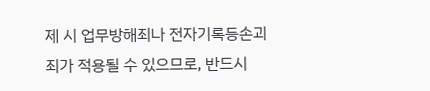제 시 업무방해죄나 전자기록등손괴죄가 적용될 수 있으므로, 반드시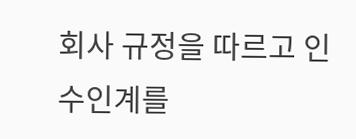회사 규정을 따르고 인수인계를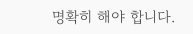명확히 해야 합니다.